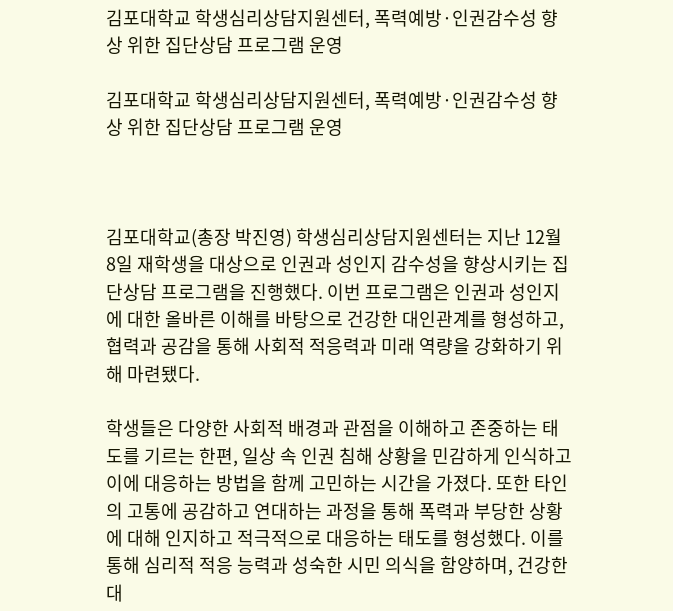김포대학교 학생심리상담지원센터, 폭력예방·인권감수성 향상 위한 집단상담 프로그램 운영

김포대학교 학생심리상담지원센터, 폭력예방·인권감수성 향상 위한 집단상담 프로그램 운영



김포대학교(총장 박진영) 학생심리상담지원센터는 지난 12월 8일 재학생을 대상으로 인권과 성인지 감수성을 향상시키는 집단상담 프로그램을 진행했다. 이번 프로그램은 인권과 성인지에 대한 올바른 이해를 바탕으로 건강한 대인관계를 형성하고, 협력과 공감을 통해 사회적 적응력과 미래 역량을 강화하기 위해 마련됐다.

학생들은 다양한 사회적 배경과 관점을 이해하고 존중하는 태도를 기르는 한편, 일상 속 인권 침해 상황을 민감하게 인식하고 이에 대응하는 방법을 함께 고민하는 시간을 가졌다. 또한 타인의 고통에 공감하고 연대하는 과정을 통해 폭력과 부당한 상황에 대해 인지하고 적극적으로 대응하는 태도를 형성했다. 이를 통해 심리적 적응 능력과 성숙한 시민 의식을 함양하며, 건강한 대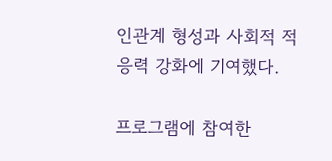인관계 형성과 사회적 적응력 강화에 기여했다.

프로그램에 참여한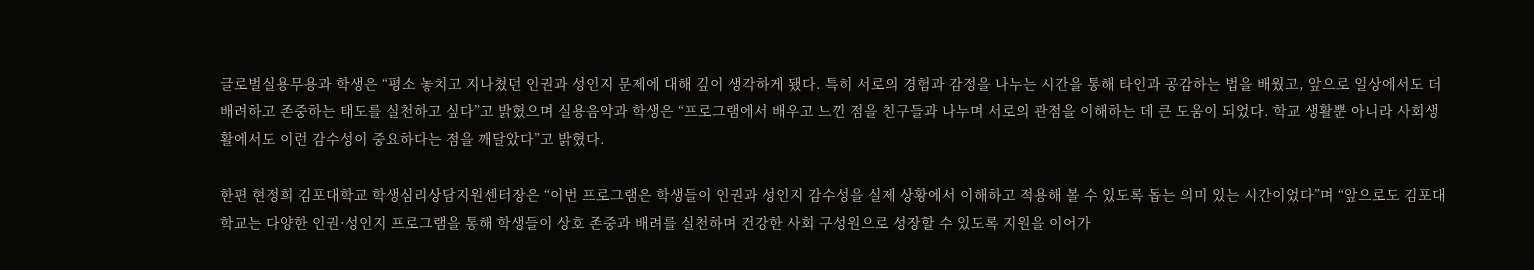글로벌실용무용과 학생은 “평소 놓치고 지나쳤던 인권과 성인지 문제에 대해 깊이 생각하게 됐다. 특히 서로의 경험과 감정을 나누는 시간을 통해 타인과 공감하는 법을 배웠고, 앞으로 일상에서도 더 배려하고 존중하는 태도를 실천하고 싶다”고 밝혔으며 실용음악과 학생은 “프로그램에서 배우고 느낀 점을 친구들과 나누며 서로의 관점을 이해하는 데 큰 도움이 되었다. 학교 생활뿐 아니라 사회생활에서도 이런 감수성이 중요하다는 점을 깨달았다”고 밝혔다.

한편 현정희 김포대학교 학생심리상담지원센터장은 “이번 프로그램은 학생들이 인권과 성인지 감수성을 실제 상황에서 이해하고 적용해 볼 수 있도록 돕는 의미 있는 시간이었다”며 “앞으로도 김포대학교는 다양한 인권·성인지 프로그램을 통해 학생들이 상호 존중과 배려를 실천하며 건강한 사회 구성원으로 성장할 수 있도록 지원을 이어가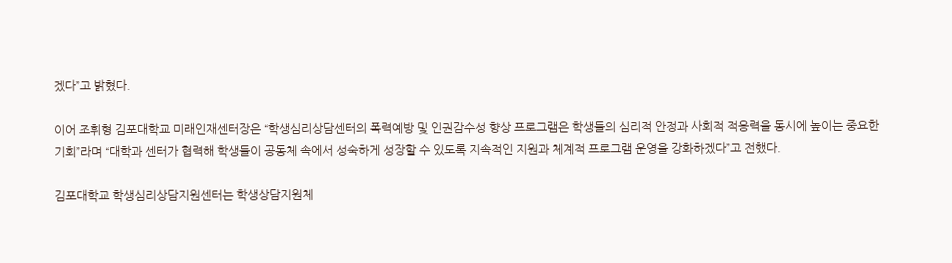겠다”고 밝혔다.

이어 조휘형 김포대학교 미래인재센터장은 “학생심리상담센터의 폭력예방 및 인권감수성 향상 프로그램은 학생들의 심리적 안정과 사회적 적응력을 동시에 높이는 중요한 기회”라며 “대학과 센터가 협력해 학생들이 공동체 속에서 성숙하게 성장할 수 있도록 지속적인 지원과 체계적 프로그램 운영을 강화하겠다”고 전했다.

김포대학교 학생심리상담지원센터는 학생상담지원체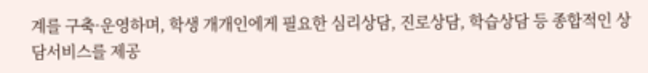계를 구축·운영하며, 학생 개개인에게 필요한 심리상담, 진로상담, 학습상담 등 종합적인 상담서비스를 제공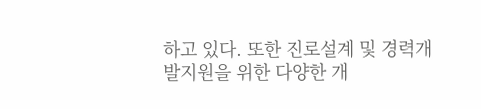하고 있다. 또한 진로설계 및 경력개발지원을 위한 다양한 개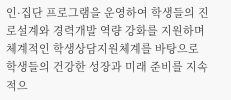인·집단 프로그램을 운영하여 학생들의 진로설계와 경력개발 역량 강화를 지원하며 체계적인 학생상담지원체계를 바탕으로 학생들의 건강한 성장과 미래 준비를 지속적으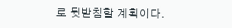로 뒷받침할 계획이다.